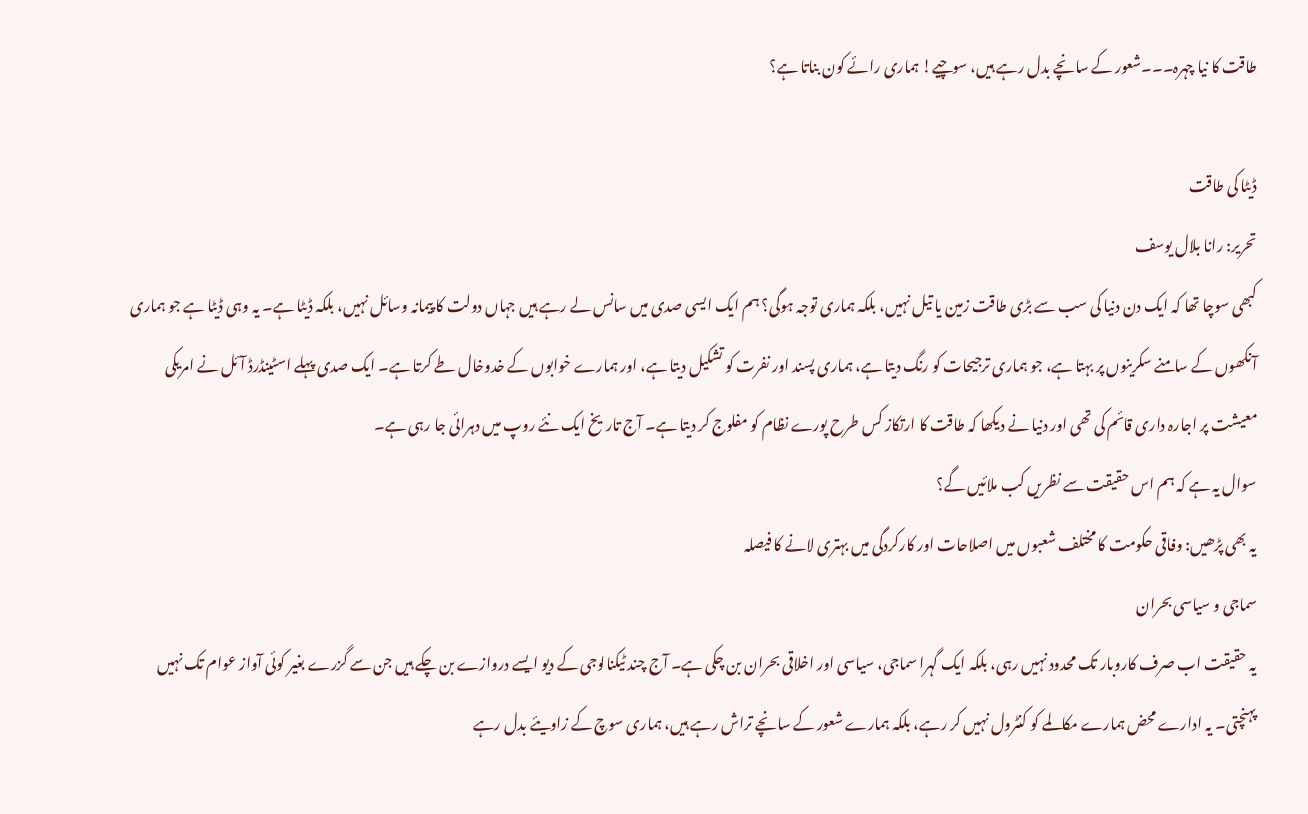طاقت کا نیا چہرہ۔۔۔شعور کے سانچے بدل رہے ہیں، سوچیے! ہماری رائے کون بناتا ہے؟

ڈیٹا کی طاقت
تحریر: رانا بلال یوسف
کبھی سوچا تھا کہ ایک دن دنیا کی سب سے بڑی طاقت زمین یا تیل نہیں، بلکہ ہماری توجہ ہوگی؟ ہم ایک ایسی صدی میں سانس لے رہے ہیں جہاں دولت کا پیمانہ وسائل نہیں، بلکہ ڈیٹا ہے۔ یہ وہی ڈیٹا ہے جو ہماری آنکھوں کے سامنے سکرینوں پر بہتا ہے، جو ہماری ترجیحات کو رنگ دیتا ہے، ہماری پسند اور نفرت کو تشکیل دیتا ہے، اور ہمارے خوابوں کے خدوخال طے کرتا ہے۔ ایک صدی پہلے اسٹینڈرڈ آئل نے امریکی معیشت پر اجارہ داری قائم کی تھی اور دنیا نے دیکھا کہ طاقت کا ارتکاز کس طرح پورے نظام کو مفلوج کر دیتا ہے۔ آج تاریخ ایک نئے روپ میں دہرائی جا رہی ہے۔
سوال یہ ہے کہ ہم اس حقیقت سے نظریں کب ملائیں گے؟
یہ بھی پڑھیں: وفاقی حکومت کا مختلف شعبوں میں اصلاحات اور کارکردگی میں بہتری لانے کا فیصلہ
سماجی و سیاسی بحران
یہ حقیقت اب صرف کاروبار تک محدود نہیں رہی، بلکہ ایک گہرا سماجی، سیاسی اور اخلاقی بحران بن چکی ہے۔ آج چند ٹیکنالوجی کے دیو ایسے دروازے بن چکے ہیں جن سے گزرے بغیر کوئی آواز عوام تک نہیں پہنچتی۔ یہ ادارے محض ہمارے مکالمے کو کنٹرول نہیں کر رہے، بلکہ ہمارے شعور کے سانچے تراش رہے ہیں، ہماری سوچ کے زاویئے بدل رہے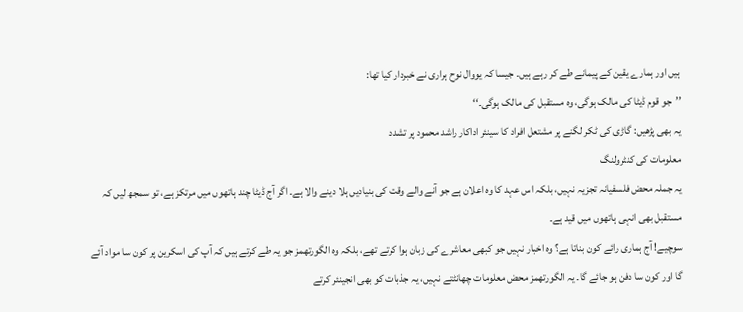ہیں اور ہمارے یقین کے پیمانے طے کر رہے ہیں۔ جیسا کہ یووال نوح ہراری نے خبردار کیا تھا:
’’جو قوم ڈیٹا کی مالک ہوگی، وہ مستقبل کی مالک ہوگی۔‘‘
یہ بھی پڑھیں: گاڑی کی ٹکر لگنے پر مشتعل افراد کا سینئر اداکار راشد محمود پر تشدد
معلومات کی کنٹرولنگ
یہ جملہ محض فلسفیانہ تجزیہ نہیں، بلکہ اس عہد کا وہ اعلان ہے جو آنے والے وقت کی بنیادیں ہلا دینے والا ہے۔ اگر آج ڈیٹا چند ہاتھوں میں مرتکز ہے، تو سمجھ لیں کہ مستقبل بھی انہی ہاتھوں میں قید ہے۔
سوچیے! آج ہماری رائے کون بناتا ہے؟ وہ اخبار نہیں جو کبھی معاشرے کی زبان ہوا کرتے تھے، بلکہ وہ الگورتھمز جو یہ طے کرتے ہیں کہ آپ کی اسکرین پر کون سا مواد آئے گا اور کون سا دفن ہو جائے گا۔ یہ الگورتھمز محض معلومات چھانٹتے نہیں، یہ جذبات کو بھی انجینئر کرتے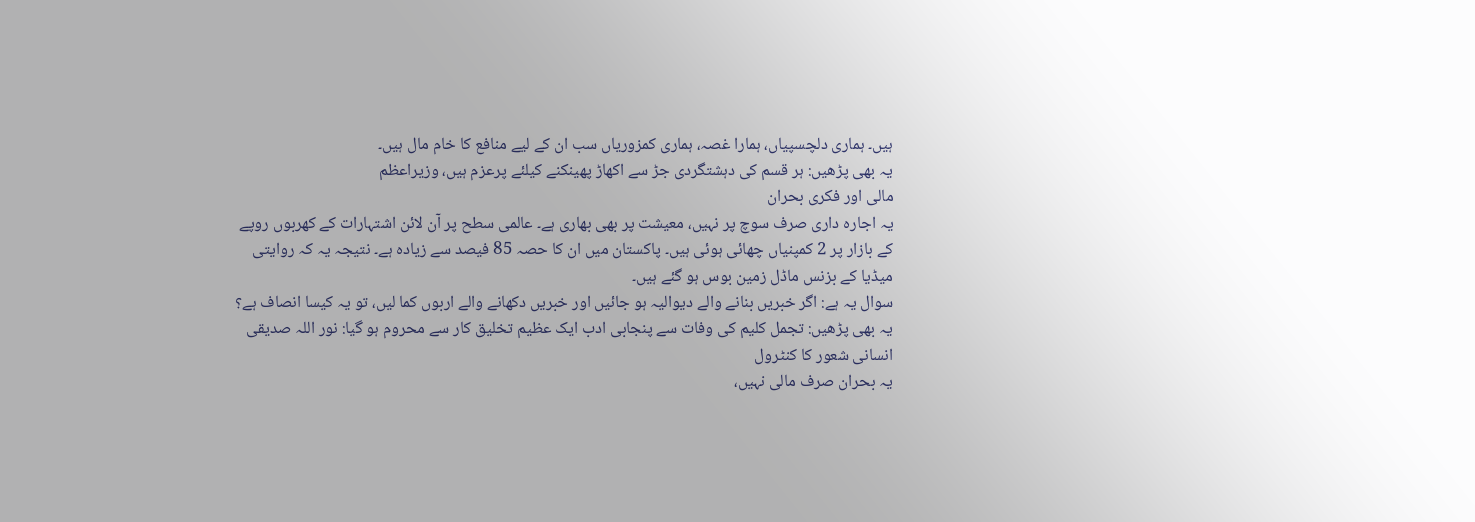ہیں۔ ہماری دلچسپیاں، ہمارا غصہ، ہماری کمزوریاں سب ان کے لیے منافع کا خام مال ہیں۔
یہ بھی پڑھیں: ہر قسم کی دہشتگردی جڑ سے اکھاڑ پھینکنے کیلئے پرعزم ہیں، وزیراعظم
مالی اور فکری بحران
یہ اجارہ داری صرف سوچ پر نہیں، معیشت پر بھی بھاری ہے۔ عالمی سطح پر آن لائن اشتہارات کے کھربوں روپے کے بازار پر 2 کمپنیاں چھائی ہوئی ہیں۔ پاکستان میں ان کا حصہ 85 فیصد سے زیادہ ہے۔ نتیجہ یہ کہ روایتی میڈیا کے بزنس ماڈل زمین بوس ہو گئے ہیں۔
سوال یہ ہے: اگر خبریں بنانے والے دیوالیہ ہو جائیں اور خبریں دکھانے والے اربوں کما لیں، تو یہ کیسا انصاف ہے؟
یہ بھی پڑھیں: تجمل کلیم کی وفات سے پنجابی ادب ایک عظیم تخلیق کار سے محروم ہو گیا: نور اللہ صدیقی
انسانی شعور کا کنٹرول
یہ بحران صرف مالی نہیں،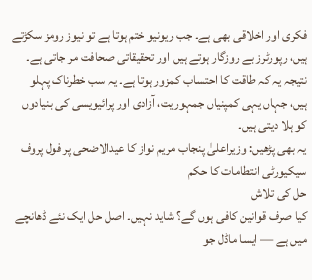فکری اور اخلاقی بھی ہے۔ جب ریونیو ختم ہوتا ہے تو نیوز رومز سکڑتے ہیں، رپورٹرز بے روزگار ہوتے ہیں اور تحقیقاتی صحافت مر جاتی ہے۔ نتیجہ یہ کہ طاقت کا احتساب کمزور ہوتا ہے۔ یہ سب خطرناک پہلو ہیں، جہاں یہی کمپنیاں جمہوریت، آزادی اور پرائیویسی کی بنیادوں کو ہلا دیتی ہیں۔
یہ بھی پڑھیں: وزیراعلیٰ پنجاب مریم نواز کا عیدالاضحی پر فول پروف سیکیورٹی انتطامات کا حکم
حل کی تلاش
کیا صرف قوانین کافی ہوں گے؟ شاید نہیں۔ اصل حل ایک نئے ڈھانچے میں ہے — ایسا ماڈل جو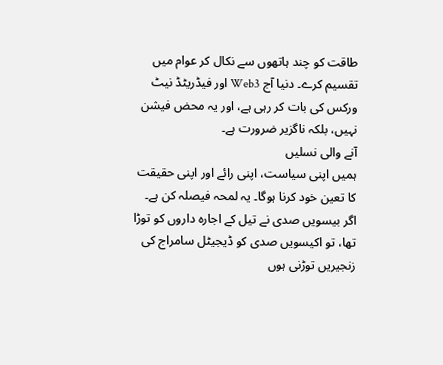طاقت کو چند ہاتھوں سے نکال کر عوام میں تقسیم کرے۔ دنیا آج Web3 اور فیڈریٹڈ نیٹ ورکس کی بات کر رہی ہے، اور یہ محض فیشن نہیں، بلکہ ناگزیر ضرورت ہے۔
آنے والی نسلیں
ہمیں اپنی سیاست، اپنی رائے اور اپنی حقیقت کا تعین خود کرنا ہوگا۔ یہ لمحہ فیصلہ کن ہے۔ اگر بیسویں صدی نے تیل کے اجارہ داروں کو توڑا تھا، تو اکیسویں صدی کو ڈیجیٹل سامراج کی زنجیریں توڑنی ہوں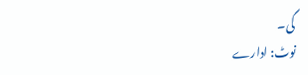گی۔
نوٹ: ادارے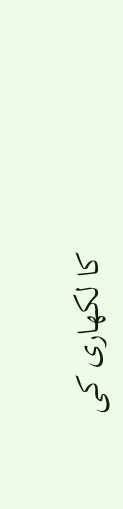کا لکھاری کی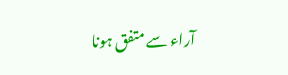آراء سے متفق ہونا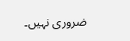ضروری نہیں۔